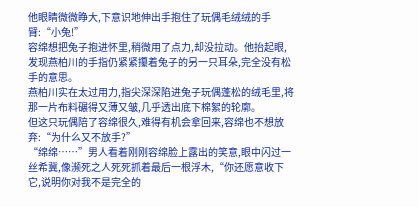他眼睛微微睁大,下意识地伸出手抱住了玩偶毛绒绒的手臂:“小兔!”
容绵想把兔子抱进怀里,稍微用了点力,却没拉动。他抬起眼,发现燕柏川的手指仍紧紧攥着兔子的另一只耳朵,完全没有松手的意思。
燕柏川实在太过用力,指尖深深陷进兔子玩偶蓬松的绒毛里,将那一片布料碾得又薄又皱,几乎透出底下棉絮的轮廓。
但这只玩偶陪了容绵很久,难得有机会拿回来,容绵也不想放弃:“为什么又不放手?”
“绵绵……”男人看着刚刚容绵脸上露出的笑意,眼中闪过一丝希冀,像濒死之人死死抓着最后一根浮木,“你还愿意收下它,说明你对我不是完全的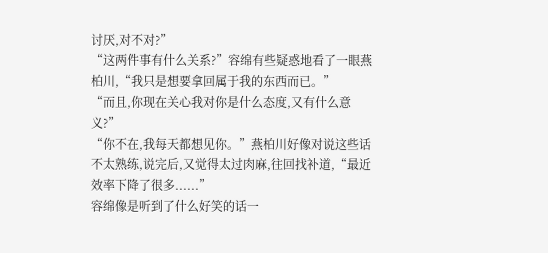讨厌,对不对?”
“这两件事有什么关系?”容绵有些疑惑地看了一眼燕柏川,“我只是想要拿回属于我的东西而已。”
“而且,你现在关心我对你是什么态度,又有什么意义?”
“你不在,我每天都想见你。”燕柏川好像对说这些话不太熟练,说完后,又觉得太过肉麻,往回找补道,“最近效率下降了很多......”
容绵像是听到了什么好笑的话一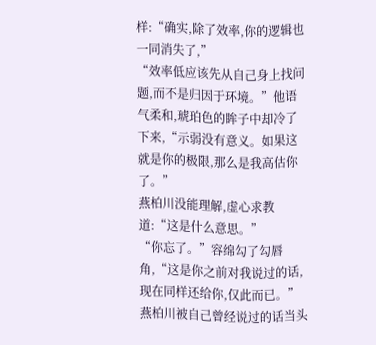样:“确实,除了效率,你的逻辑也一同消失了,”
“效率低应该先从自己身上找问题,而不是归因于环境。”他语气柔和,琥珀色的眸子中却冷了下来,“示弱没有意义。如果这就是你的极限,那么是我高估你了。”
燕柏川没能理解,虚心求教道:“这是什么意思。”
“你忘了。”容绵勾了勾唇角,“这是你之前对我说过的话,现在同样还给你,仅此而已。”
燕柏川被自己曾经说过的话当头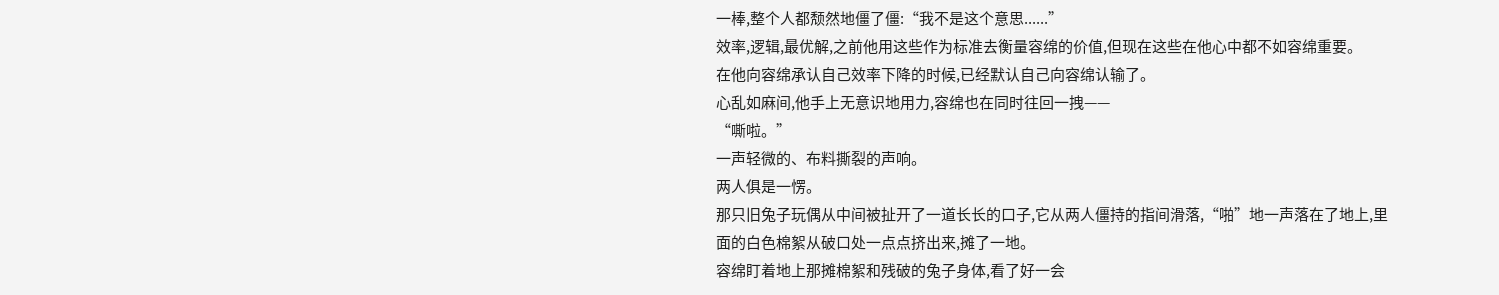一棒,整个人都颓然地僵了僵:“我不是这个意思......”
效率,逻辑,最优解,之前他用这些作为标准去衡量容绵的价值,但现在这些在他心中都不如容绵重要。
在他向容绵承认自己效率下降的时候,已经默认自己向容绵认输了。
心乱如麻间,他手上无意识地用力,容绵也在同时往回一拽——
“嘶啦。”
一声轻微的、布料撕裂的声响。
两人俱是一愣。
那只旧兔子玩偶从中间被扯开了一道长长的口子,它从两人僵持的指间滑落,“啪”地一声落在了地上,里面的白色棉絮从破口处一点点挤出来,摊了一地。
容绵盯着地上那摊棉絮和残破的兔子身体,看了好一会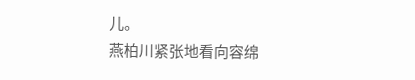儿。
燕柏川紧张地看向容绵